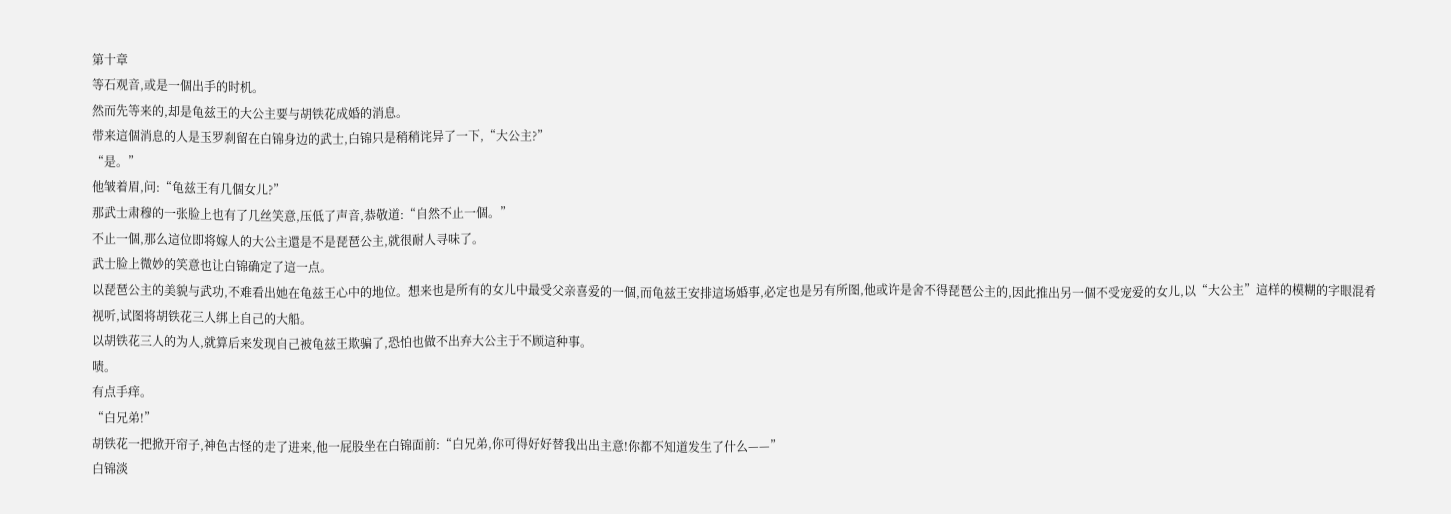第十章
等石观音,或是一個出手的时机。
然而先等来的,却是龟兹王的大公主要与胡铁花成婚的消息。
带来這個消息的人是玉罗刹留在白锦身边的武士,白锦只是稍稍诧异了一下,“大公主?”
“是。”
他皱着眉,问:“龟兹王有几個女儿?”
那武士肃穆的一张脸上也有了几丝笑意,压低了声音,恭敬道:“自然不止一個。”
不止一個,那么這位即将嫁人的大公主還是不是琵琶公主,就很耐人寻味了。
武士脸上微妙的笑意也让白锦确定了這一点。
以琵琶公主的美貌与武功,不难看出她在龟兹王心中的地位。想来也是所有的女儿中最受父亲喜爱的一個,而龟兹王安排這场婚事,必定也是另有所图,他或许是舍不得琵琶公主的,因此推出另一個不受宠爱的女儿,以“大公主”這样的模糊的字眼混肴视听,试图将胡铁花三人绑上自己的大船。
以胡铁花三人的为人,就算后来发现自己被龟兹王欺骗了,恐怕也做不出弃大公主于不顾這种事。
啧。
有点手痒。
“白兄弟!”
胡铁花一把掀开帘子,神色古怪的走了进来,他一屁股坐在白锦面前:“白兄弟,你可得好好替我出出主意!你都不知道发生了什么——”
白锦淡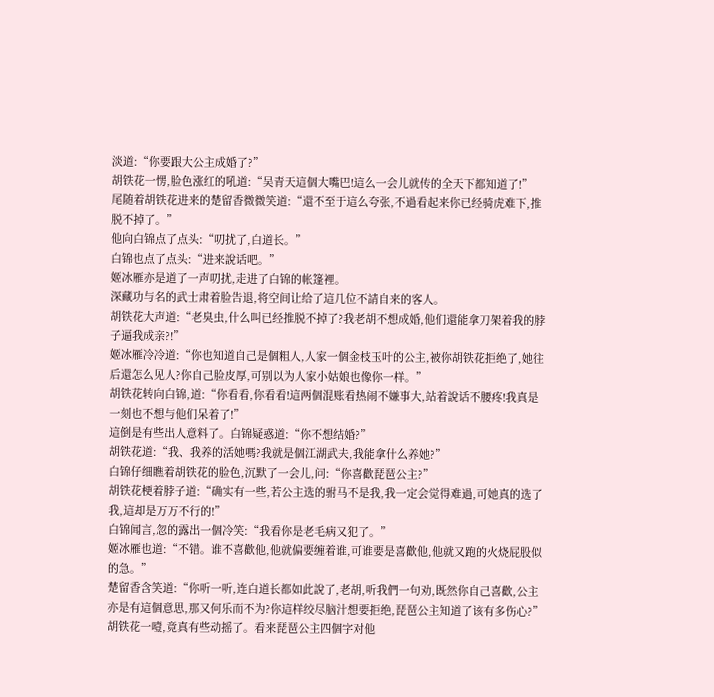淡道:“你要跟大公主成婚了?”
胡铁花一愣,脸色涨红的吼道:“吴青天這個大嘴巴!這么一会儿就传的全天下都知道了!”
尾随着胡铁花进来的楚留香微微笑道:“還不至于這么夸张,不過看起来你已经骑虎难下,推脱不掉了。”
他向白锦点了点头:“叨扰了,白道长。”
白锦也点了点头:“进来說话吧。”
姬冰雁亦是道了一声叨扰,走进了白锦的帐篷裡。
深藏功与名的武士肃着脸告退,将空间让给了這几位不請自来的客人。
胡铁花大声道:“老臭虫,什么叫已经推脱不掉了?我老胡不想成婚,他们還能拿刀架着我的脖子逼我成亲?!”
姬冰雁冷冷道:“你也知道自己是個粗人,人家一個金枝玉叶的公主,被你胡铁花拒绝了,她往后還怎么见人?你自己脸皮厚,可别以为人家小姑娘也像你一样。”
胡铁花转向白锦,道:“你看看,你看看!這两個混账看热闹不嫌事大,站着說话不腰疼!我真是一刻也不想与他们呆着了!”
這倒是有些出人意料了。白锦疑惑道:“你不想结婚?”
胡铁花道:“我、我养的活她嗎?我就是個江湖武夫,我能拿什么养她?”
白锦仔细瞧着胡铁花的脸色,沉默了一会儿,问:“你喜歡琵琶公主?”
胡铁花梗着脖子道:“确实有一些,若公主选的驸马不是我,我一定会觉得难過,可她真的选了我,這却是万万不行的!”
白锦闻言,忽的露出一個冷笑:“我看你是老毛病又犯了。”
姬冰雁也道:“不错。谁不喜歡他,他就偏要缠着谁,可谁要是喜歡他,他就又跑的火烧屁股似的急。”
楚留香含笑道:“你听一听,连白道长都如此說了,老胡,听我們一句劝,既然你自己喜歡,公主亦是有這個意思,那又何乐而不为?你這样绞尽脑汁想要拒绝,琵琶公主知道了该有多伤心?”
胡铁花一噎,竟真有些动摇了。看来琵琶公主四個字对他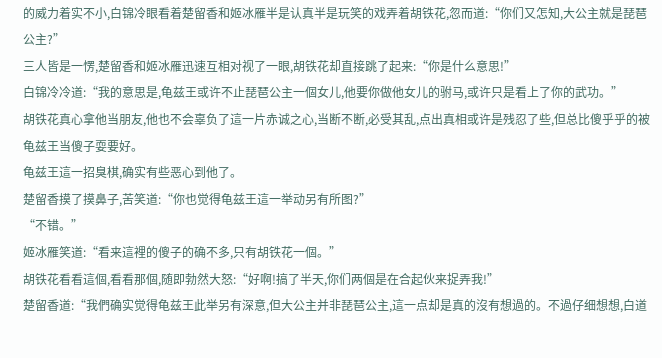的威力着实不小,白锦冷眼看着楚留香和姬冰雁半是认真半是玩笑的戏弄着胡铁花,忽而道:“你们又怎知,大公主就是琵琶公主?”
三人皆是一愣,楚留香和姬冰雁迅速互相对视了一眼,胡铁花却直接跳了起来:“你是什么意思!”
白锦冷冷道:“我的意思是,龟兹王或许不止琵琶公主一個女儿,他要你做他女儿的驸马,或许只是看上了你的武功。”
胡铁花真心拿他当朋友,他也不会辜负了這一片赤诚之心,当断不断,必受其乱,点出真相或许是残忍了些,但总比傻乎乎的被龟兹王当傻子耍要好。
龟兹王這一招臭棋,确实有些恶心到他了。
楚留香摸了摸鼻子,苦笑道:“你也觉得龟兹王這一举动另有所图?”
“不错。”
姬冰雁笑道:“看来這裡的傻子的确不多,只有胡铁花一個。”
胡铁花看看這個,看看那個,随即勃然大怒:“好啊!搞了半天,你们两個是在合起伙来捉弄我!”
楚留香道:“我們确实觉得龟兹王此举另有深意,但大公主并非琵琶公主,這一点却是真的沒有想過的。不過仔细想想,白道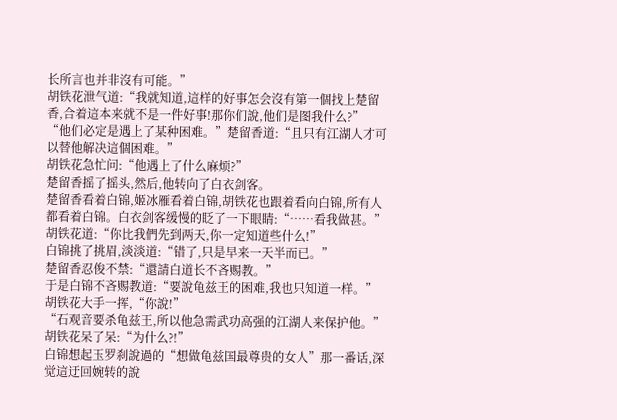长所言也并非沒有可能。”
胡铁花泄气道:“我就知道,這样的好事怎会沒有第一個找上楚留香,合着這本来就不是一件好事!那你们說,他们是图我什么?”
“他们必定是遇上了某种困难。”楚留香道:“且只有江湖人才可以替他解决這個困难。”
胡铁花急忙问:“他遇上了什么麻烦?”
楚留香摇了摇头,然后,他转向了白衣剑客。
楚留香看着白锦,姬冰雁看着白锦,胡铁花也跟着看向白锦,所有人都看着白锦。白衣剑客缓慢的眨了一下眼睛:“……看我做甚。”
胡铁花道:“你比我們先到两天,你一定知道些什么!”
白锦挑了挑眉,淡淡道:“错了,只是早来一天半而已。”
楚留香忍俊不禁:“還請白道长不吝赐教。”
于是白锦不吝赐教道:“要說龟兹王的困难,我也只知道一样。”
胡铁花大手一挥,“你說!”
“石观音要杀龟兹王,所以他急需武功高强的江湖人来保护他。”
胡铁花呆了呆:“为什么?!”
白锦想起玉罗刹說過的“想做龟兹国最尊贵的女人”那一番话,深觉這迂回婉转的說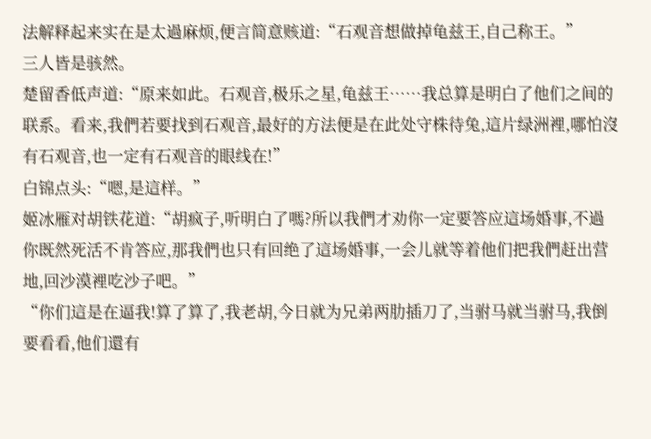法解释起来实在是太過麻烦,便言简意赅道:“石观音想做掉龟兹王,自己称王。”
三人皆是骇然。
楚留香低声道:“原来如此。石观音,极乐之星,龟兹王……我总算是明白了他们之间的联系。看来,我們若要找到石观音,最好的方法便是在此处守株待兔,這片绿洲裡,哪怕沒有石观音,也一定有石观音的眼线在!”
白锦点头:“嗯,是這样。”
姬冰雁对胡铁花道:“胡疯子,听明白了嗎?所以我們才劝你一定要答应這场婚事,不過你既然死活不肯答应,那我們也只有回绝了這场婚事,一会儿就等着他们把我們赶出营地,回沙漠裡吃沙子吧。”
“你们這是在逼我!算了算了,我老胡,今日就为兄弟两肋插刀了,当驸马就当驸马,我倒要看看,他们還有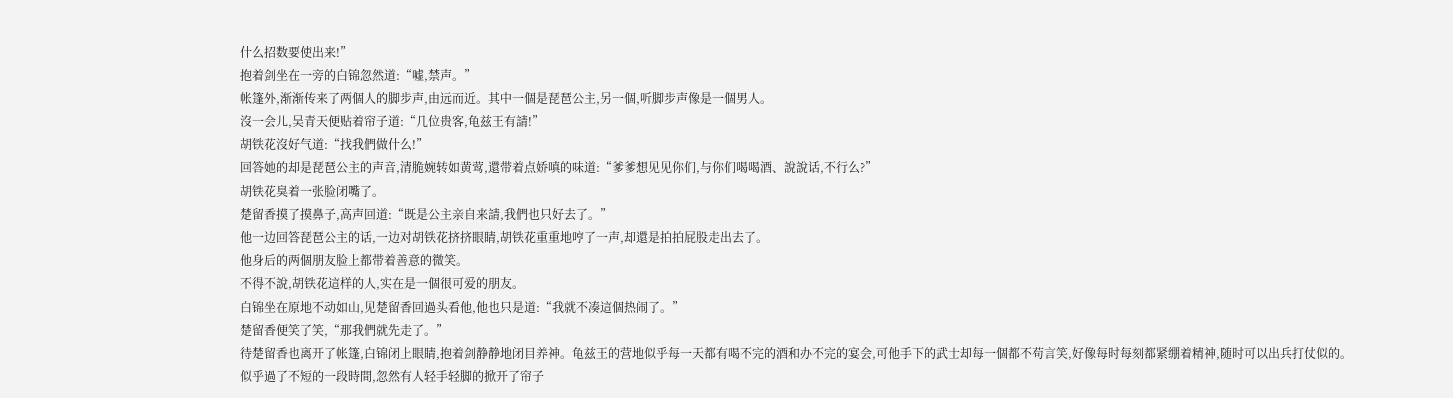什么招数要使出来!”
抱着剑坐在一旁的白锦忽然道:“嘘,禁声。”
帐篷外,渐渐传来了两個人的脚步声,由远而近。其中一個是琵琶公主,另一個,听脚步声像是一個男人。
沒一会儿,吴青天便贴着帘子道:“几位贵客,龟兹王有請!”
胡铁花沒好气道:“找我們做什么!”
回答她的却是琵琶公主的声音,清脆婉转如黄莺,還带着点娇嗔的味道:“爹爹想见见你们,与你们喝喝酒、說說话,不行么?”
胡铁花臭着一张脸闭嘴了。
楚留香摸了摸鼻子,高声回道:“既是公主亲自来請,我們也只好去了。”
他一边回答琵琶公主的话,一边对胡铁花挤挤眼睛,胡铁花重重地哼了一声,却還是拍拍屁股走出去了。
他身后的两個朋友脸上都带着善意的微笑。
不得不說,胡铁花這样的人,实在是一個很可爱的朋友。
白锦坐在原地不动如山,见楚留香回過头看他,他也只是道:“我就不凑這個热闹了。”
楚留香便笑了笑,“那我們就先走了。”
待楚留香也离开了帐篷,白锦闭上眼睛,抱着剑静静地闭目养神。龟兹王的营地似乎每一天都有喝不完的酒和办不完的宴会,可他手下的武士却每一個都不苟言笑,好像每时每刻都紧绷着精神,随时可以出兵打仗似的。
似乎過了不短的一段時間,忽然有人轻手轻脚的掀开了帘子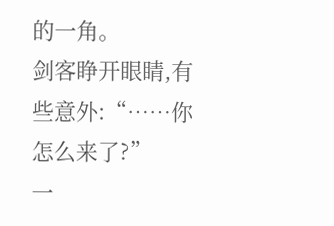的一角。
剑客睁开眼睛,有些意外:“……你怎么来了?”
一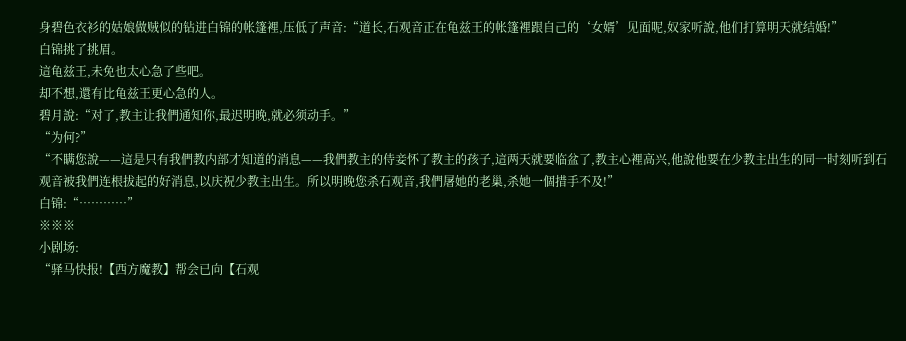身碧色衣衫的姑娘做贼似的钻进白锦的帐篷裡,压低了声音:“道长,石观音正在龟兹王的帐篷裡跟自己的‘女婿’见面呢,奴家听說,他们打算明天就结婚!”
白锦挑了挑眉。
這龟兹王,未免也太心急了些吧。
却不想,還有比龟兹王更心急的人。
碧月說:“对了,教主让我們通知你,最迟明晚,就必须动手。”
“为何?”
“不瞒您說——這是只有我們教内部才知道的消息——我們教主的侍妾怀了教主的孩子,這两天就要临盆了,教主心裡高兴,他說他要在少教主出生的同一时刻听到石观音被我們连根拔起的好消息,以庆祝少教主出生。所以明晚您杀石观音,我們屠她的老巢,杀她一個措手不及!”
白锦:“…………”
※※※
小剧场:
“驿马快报!【西方魔教】帮会已向【石观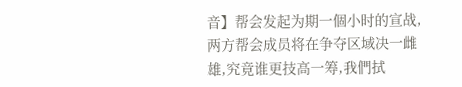音】帮会发起为期一個小时的宣战,两方帮会成员将在争夺区域决一雌雄,究竟谁更技高一筹,我們拭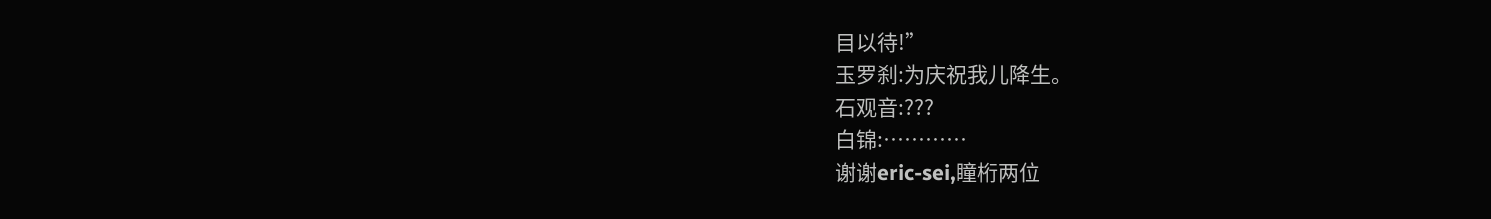目以待!”
玉罗刹:为庆祝我儿降生。
石观音:???
白锦:…………
谢谢eric-sei,瞳桁两位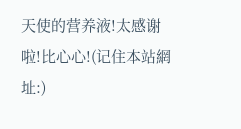天使的营养液!太感谢啦!比心心!(记住本站網址:)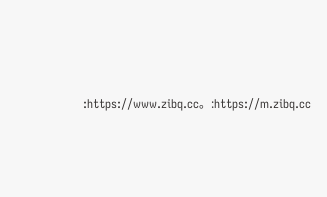:https://www.zibq.cc。:https://m.zibq.cc